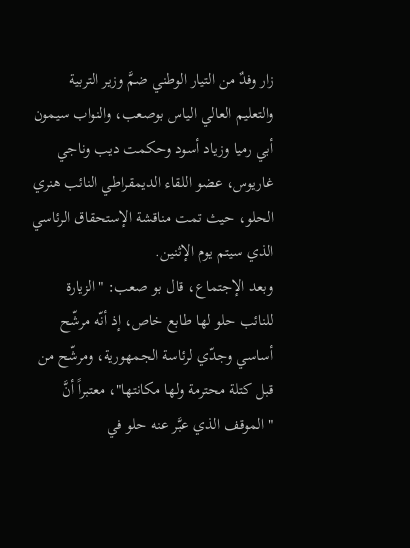زار وفدٌ من التيار الوطني ضمَّ وزير التربية والتعليم العالي الياس بوصعب، والنواب سيمون أبي رميا وزياد أسود وحكمت ديب وناجي غاريوس، عضو اللقاء الديمقراطي النائب هنري الحلو، حيث تمت مناقشة الإستحقاق الرئاسي الذي سيتم يوم الإثنين.
وبعد الإجتماع، قال بو صعب: "الزيارة للنائب حلو لها طابع خاص، إذ أنّه مرشّح أساسي وجدّي لرئاسة الجمهورية، ومرشّح من قبل كتلة محترمة ولها مكانتها"، معتبراً أنَّ "الموقف الذي عبَّر عنه حلو في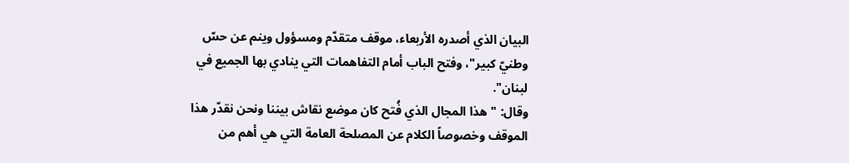البيان الذي أصدره الأربعاء، موقف متقدّم ومسؤول وينم عن حسّ وطنيّ كبير"، وفتح الباب أمام التفاهمات التي ينادي بها الجميع في لبنان".
وقال: "هذا المجال الذي فُتح كان موضع نقاش بيننا ونحن نقدّر هذا الموقف وخصوصاً الكلام عن المصلحة العامة التي هي أهم من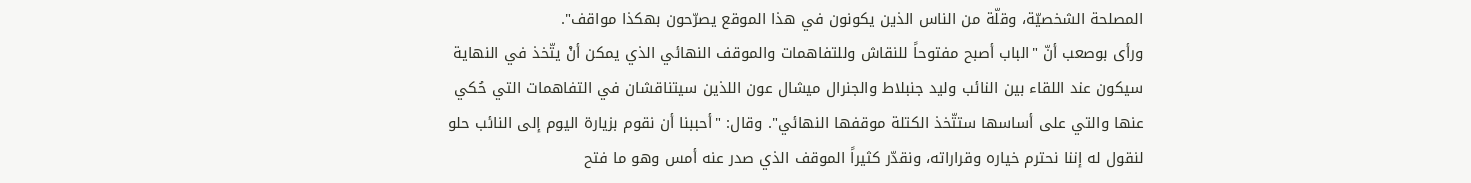المصلحة الشخصيّة، وقلّة من الناس الذين يكونون في هذا الموقع يصرّحون بهكذا مواقف".
ورأى بوصعب أنّ "الباب أصبح مفتوحاً للنقاش وللتفاهمات والموقف النهائي الذي يمكن أنْ يتّخذ في النهاية سيكون عند اللقاء بين النائب وليد جنبلاط والجنرال ميشال عون اللذين سيتناقشان في التفاهمات التي حُكي عنها والتي على أساسها ستتّخذ الكتلة موقفها النهائي". وقال: "أحببنا أن نقوم بزيارة اليوم إلى النائب حلو لنقول له إننا نحترم خياره وقراراته، ونقدّر كثيراً الموقف الذي صدر عنه أمس وهو ما فتح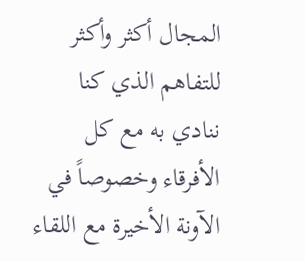المجال أكثر وأكثر للتفاهم الذي كنا ننادي به مع كل الأفرقاء وخصوصاً في الآونة الأخيرة مع اللقاء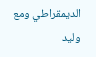الديمقراطي ومع وليد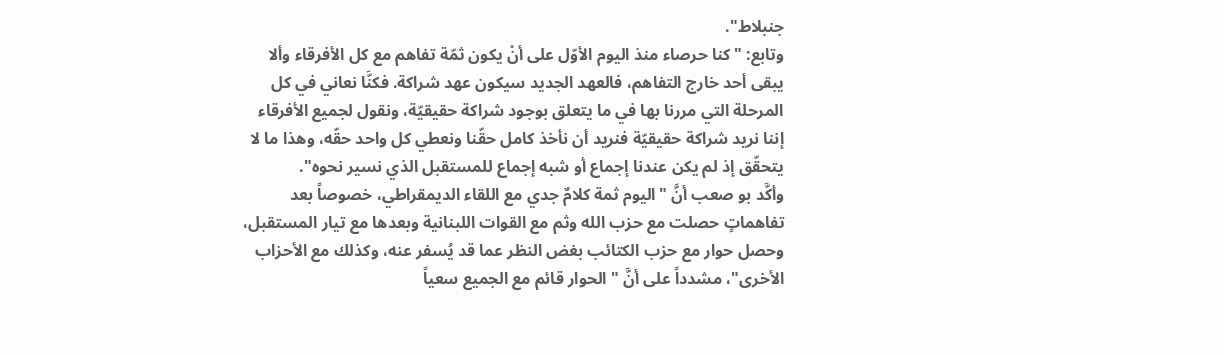جنبلاط".
وتابع: "كنا حرصاء منذ اليوم الأوّل على أنْ يكون ثمّة تفاهم مع كل الأفرقاء وألا يبقى أحد خارج التفاهم، فالعهد الجديد سيكون عهد شراكة. فكنَّا نعاني في كل المرحلة التي مررنا بها في ما يتعلق بوجود شراكة حقيقيّة، ونقول لجميع الأفرقاء إننا نريد شراكة حقيقيّة فنريد أن نأخذ كامل حقّنا ونعطي كل واحد حقّه، وهذا ما لا يتحقّق إذ لم يكن عندنا إجماع أو شبه إجماع للمستقبل الذي نسير نحوه".
وأكَّد بو صعب أنَّ "اليوم ثمة كلامٌ جدي مع اللقاء الديمقراطي، خصوصاً بعد تفاهماتٍ حصلت مع حزب الله وثم مع القوات اللبنانية وبعدها مع تيار المستقبل، وحصل حوار مع حزب الكتائب بغض النظر عما قد يُسفر عنه، وكذلك مع الأحزاب الأخرى"، مشدداً على أنَّ "الحوار قائم مع الجميع سعياً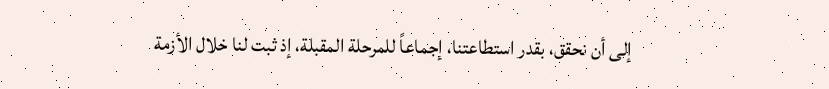إلى أن نحقق، بقدر استطاعتنا، إجماعاً للمرحلة المقبلة، إذ ثبت لنا خلال الأزمة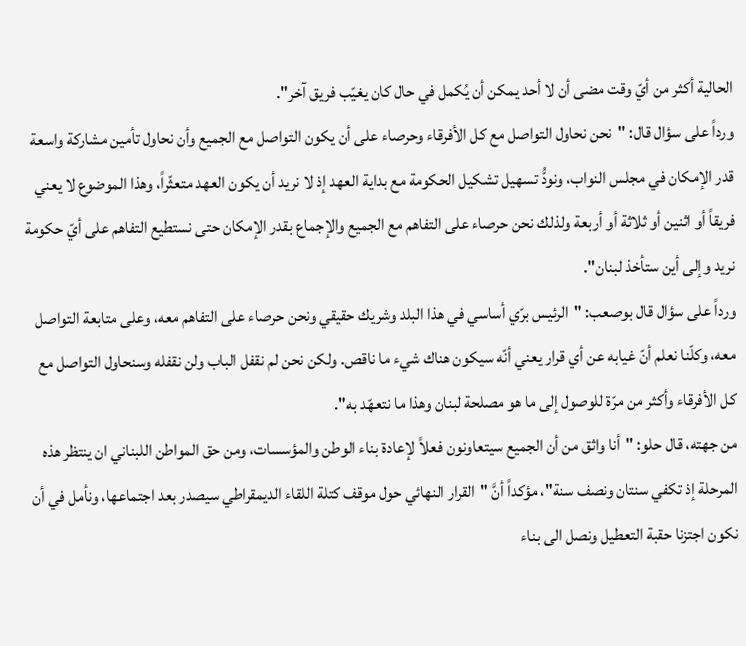الحالية أكثر من أيّ وقت مضى أن لا أحد يمكن أن يُكمل في حال كان يغيّب فريق آخر".
ورداً على سؤال قال: "نحن نحاول التواصل مع كل الأفرقاء وحرصاء على أن يكون التواصل مع الجميع وأن نحاول تأمين مشاركة واسعة قدر الإمكان في مجلس النواب، ونودُّ تسهيل تشكيل الحكومة مع بداية العهد إذ لا نريد أن يكون العهد متعثّراً، وهذا الموضوع لا يعني فريقاً أو اثنين أو ثلاثة أو أربعة ولذلك نحن حرصاء على التفاهم مع الجميع والإجماع بقدر الإمكان حتى نستطيع التفاهم على أيّ حكومة نريد وإلى أين ستأخذ لبنان".
ورداً على سؤال قال بوصعب: "الرئيس برّي أساسي في هذا البلد وشريك حقيقي ونحن حرصاء على التفاهم معه، وعلى متابعة التواصل معه، وكلّنا نعلم أنّ غيابه عن أي قرار يعني أنّه سيكون هناك شيء ما ناقص. ولكن نحن لم نقفل الباب ولن نقفله وسنحاول التواصل مع كل الأفرقاء وأكثر من مرّة للوصول إلى ما هو مصلحة لبنان وهذا ما نتعهّد به".
من جهته، قال حلو: "أنا واثق من أن الجميع سيتعاونون فعلاً لإعادة بناء الوطن والمؤسسات، ومن حق المواطن اللبناني ان ينتظر هذه المرحلة إذ تكفي سنتان ونصف سنة"، مؤكداً أنَّ "القرار النهائي حول موقف كتلة اللقاء الديمقراطي سيصدر بعد اجتماعها، ونأمل في أن نكون اجتزنا حقبة التعطيل ونصل الى بناء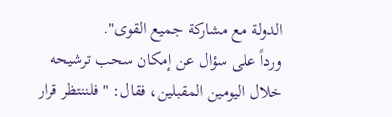الدولة مع مشاركة جميع القوى".
ورداً على سؤال عن إمكان سحب ترشيحه خلال اليومين المقبلين، فقال: "فلننتظر قرار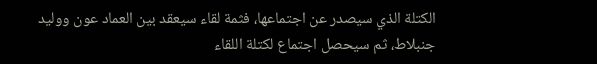الكتلة الذي سيصدر عن اجتماعها، فثمة لقاء سيعقد بين العماد عون ووليد جنبلاط، ثم سيحصل اجتماع لكتلة اللقاء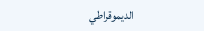الديموقراطي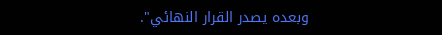وبعده يصدر القرار النهائي".